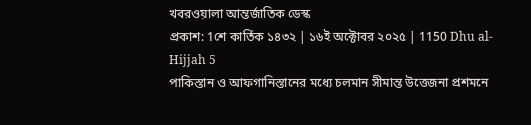খবরওয়ালা আন্তর্জাতিক ডেস্ক
প্রকাশ: 1শে কার্তিক ১৪৩২ | ১৬ই অক্টোবর ২০২৫ | 1150 Dhu al-Hijjah 5
পাকিস্তান ও আফগানিস্তানের মধ্যে চলমান সীমান্ত উত্তেজনা প্রশমনে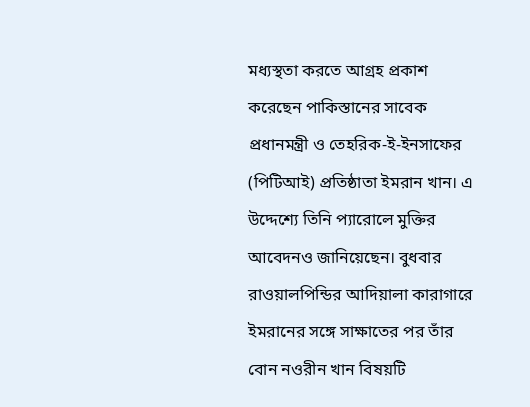মধ্যস্থতা করতে আগ্রহ প্রকাশ করেছেন পাকিস্তানের সাবেক প্রধানমন্ত্রী ও তেহরিক-ই-ইনসাফের (পিটিআই) প্রতিষ্ঠাতা ইমরান খান। এ উদ্দেশ্যে তিনি প্যারোলে মুক্তির আবেদনও জানিয়েছেন। বুধবার রাওয়ালপিন্ডির আদিয়ালা কারাগারে ইমরানের সঙ্গে সাক্ষাতের পর তাঁর বোন নওরীন খান বিষয়টি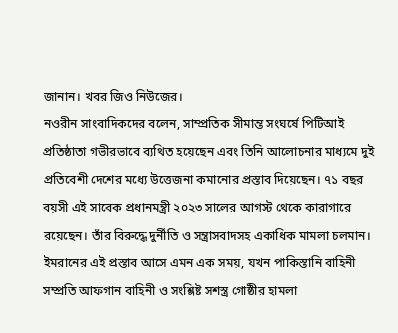জানান। খবর জিও নিউজের।
নওরীন সাংবাদিকদের বলেন, সাম্প্রতিক সীমান্ত সংঘর্ষে পিটিআই প্রতিষ্ঠাতা গভীরভাবে ব্যথিত হয়েছেন এবং তিনি আলোচনার মাধ্যমে দুই প্রতিবেশী দেশের মধ্যে উত্তেজনা কমানোর প্রস্তাব দিয়েছেন। ৭১ বছর বয়সী এই সাবেক প্রধানমন্ত্রী ২০২৩ সালের আগস্ট থেকে কারাগারে রয়েছেন। তাঁর বিরুদ্ধে দুর্নীতি ও সন্ত্রাসবাদসহ একাধিক মামলা চলমান।
ইমরানের এই প্রস্তাব আসে এমন এক সময়, যখন পাকিস্তানি বাহিনী সম্প্রতি আফগান বাহিনী ও সংশ্লিষ্ট সশস্ত্র গোষ্ঠীর হামলা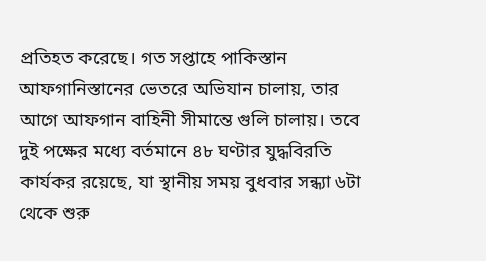প্রতিহত করেছে। গত সপ্তাহে পাকিস্তান আফগানিস্তানের ভেতরে অভিযান চালায়, তার আগে আফগান বাহিনী সীমান্তে গুলি চালায়। তবে দুই পক্ষের মধ্যে বর্তমানে ৪৮ ঘণ্টার যুদ্ধবিরতি কার্যকর রয়েছে, যা স্থানীয় সময় বুধবার সন্ধ্যা ৬টা থেকে শুরু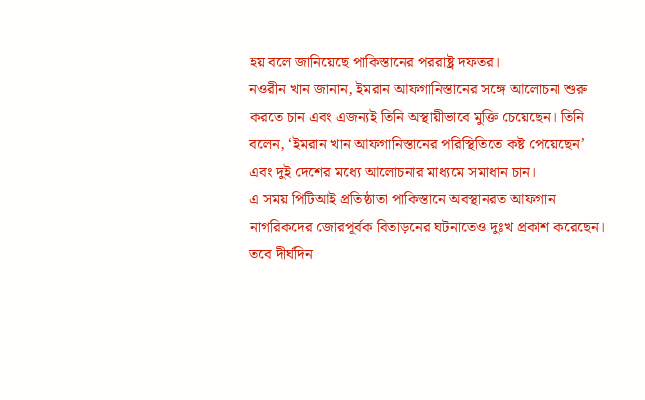হয় বলে জানিয়েছে পাকিস্তানের পররাষ্ট্র দফতর।
নওরীন খান জানান, ইমরান আফগানিস্তানের সঙ্গে আলোচনা শুরু করতে চান এবং এজন্যই তিনি অস্থায়ীভাবে মুক্তি চেয়েছেন। তিনি বলেন, ‘ইমরান খান আফগানিস্তানের পরিস্থিতিতে কষ্ট পেয়েছেন’ এবং দুই দেশের মধ্যে আলোচনার মাধ্যমে সমাধান চান।
এ সময় পিটিআই প্রতিষ্ঠাতা পাকিস্তানে অবস্থানরত আফগান নাগরিকদের জোরপূর্বক বিতাড়নের ঘটনাতেও দুঃখ প্রকাশ করেছেন। তবে দীর্ঘদিন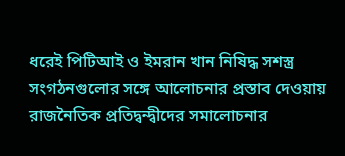ধরেই পিটিআই ও ইমরান খান নিষিদ্ধ সশস্ত্র সংগঠনগুলোর সঙ্গে আলোচনার প্রস্তাব দেওয়ায় রাজনৈতিক প্রতিদ্বন্দ্বীদের সমালোচনার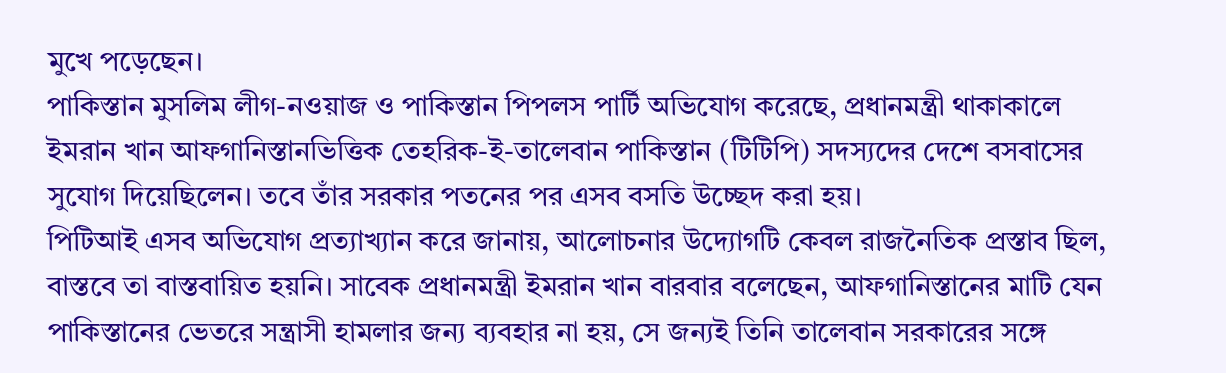মুখে পড়েছেন।
পাকিস্তান মুসলিম লীগ-নওয়াজ ও পাকিস্তান পিপলস পার্টি অভিযোগ করেছে, প্রধানমন্ত্রী থাকাকালে ইমরান খান আফগানিস্তানভিত্তিক তেহরিক-ই-তালেবান পাকিস্তান (টিটিপি) সদস্যদের দেশে বসবাসের সুযোগ দিয়েছিলেন। তবে তাঁর সরকার পতনের পর এসব বসতি উচ্ছেদ করা হয়।
পিটিআই এসব অভিযোগ প্রত্যাখ্যান করে জানায়, আলোচনার উদ্যোগটি কেবল রাজনৈতিক প্রস্তাব ছিল, বাস্তবে তা বাস্তবায়িত হয়নি। সাবেক প্রধানমন্ত্রী ইমরান খান বারবার বলেছেন, আফগানিস্তানের মাটি যেন পাকিস্তানের ভেতরে সন্ত্রাসী হামলার জন্য ব্যবহার না হয়, সে জন্যই তিনি তালেবান সরকারের সঙ্গে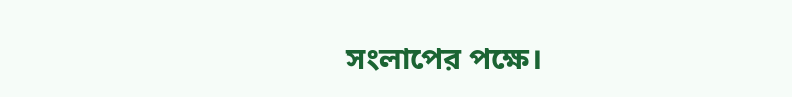সংলাপের পক্ষে।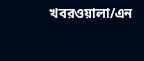খবরওয়ালা/এন